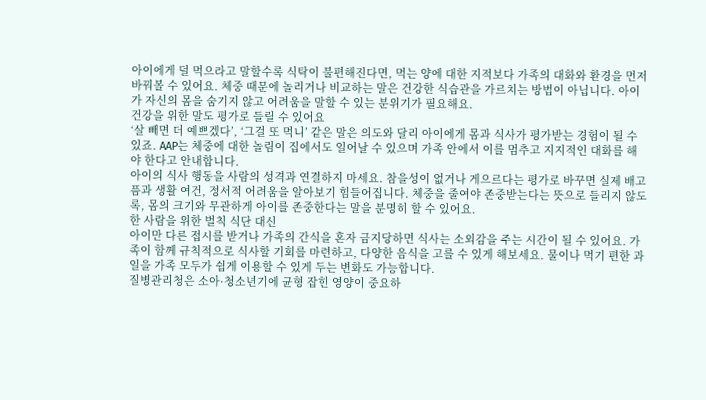아이에게 덜 먹으라고 말할수록 식탁이 불편해진다면, 먹는 양에 대한 지적보다 가족의 대화와 환경을 먼저 바꿔볼 수 있어요. 체중 때문에 놀리거나 비교하는 말은 건강한 식습관을 가르치는 방법이 아닙니다. 아이가 자신의 몸을 숨기지 않고 어려움을 말할 수 있는 분위기가 필요해요.
건강을 위한 말도 평가로 들릴 수 있어요
‘살 빼면 더 예쁘겠다’, ‘그걸 또 먹니’ 같은 말은 의도와 달리 아이에게 몸과 식사가 평가받는 경험이 될 수 있죠. AAP는 체중에 대한 놀림이 집에서도 일어날 수 있으며 가족 안에서 이를 멈추고 지지적인 대화를 해야 한다고 안내합니다.
아이의 식사 행동을 사람의 성격과 연결하지 마세요. 참을성이 없거나 게으르다는 평가로 바꾸면 실제 배고픔과 생활 여건, 정서적 어려움을 알아보기 힘들어집니다. 체중을 줄여야 존중받는다는 뜻으로 들리지 않도록, 몸의 크기와 무관하게 아이를 존중한다는 말을 분명히 할 수 있어요.
한 사람을 위한 벌칙 식단 대신
아이만 다른 접시를 받거나 가족의 간식을 혼자 금지당하면 식사는 소외감을 주는 시간이 될 수 있어요. 가족이 함께 규칙적으로 식사할 기회를 마련하고, 다양한 음식을 고를 수 있게 해보세요. 물이나 먹기 편한 과일을 가족 모두가 쉽게 이용할 수 있게 두는 변화도 가능합니다.
질병관리청은 소아·청소년기에 균형 잡힌 영양이 중요하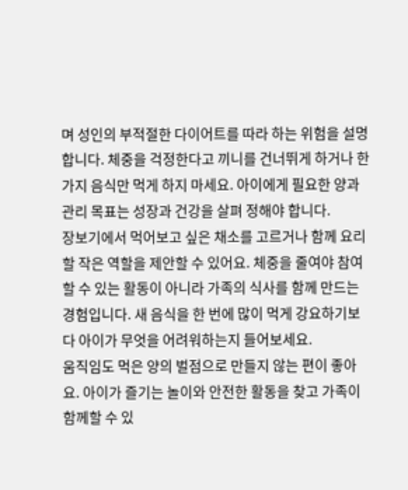며 성인의 부적절한 다이어트를 따라 하는 위험을 설명합니다. 체중을 걱정한다고 끼니를 건너뛰게 하거나 한 가지 음식만 먹게 하지 마세요. 아이에게 필요한 양과 관리 목표는 성장과 건강을 살펴 정해야 합니다.
장보기에서 먹어보고 싶은 채소를 고르거나 함께 요리할 작은 역할을 제안할 수 있어요. 체중을 줄여야 참여할 수 있는 활동이 아니라 가족의 식사를 함께 만드는 경험입니다. 새 음식을 한 번에 많이 먹게 강요하기보다 아이가 무엇을 어려워하는지 들어보세요.
움직임도 먹은 양의 벌점으로 만들지 않는 편이 좋아요. 아이가 즐기는 놀이와 안전한 활동을 찾고 가족이 함께할 수 있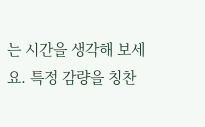는 시간을 생각해 보세요. 특정 감량을 칭찬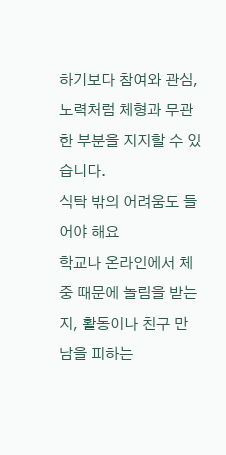하기보다 참여와 관심, 노력처럼 체형과 무관한 부분을 지지할 수 있습니다.
식탁 밖의 어려움도 들어야 해요
학교나 온라인에서 체중 때문에 놀림을 받는지, 활동이나 친구 만남을 피하는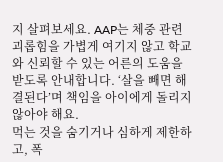지 살펴보세요. AAP는 체중 관련 괴롭힘을 가볍게 여기지 않고 학교와 신뢰할 수 있는 어른의 도움을 받도록 안내합니다. ‘살을 빼면 해결된다’며 책임을 아이에게 돌리지 않아야 해요.
먹는 것을 숨기거나 심하게 제한하고, 폭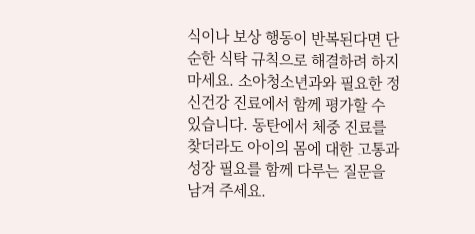식이나 보상 행동이 반복된다면 단순한 식탁 규칙으로 해결하려 하지 마세요. 소아청소년과와 필요한 정신건강 진료에서 함께 평가할 수 있습니다. 동탄에서 체중 진료를 찾더라도 아이의 몸에 대한 고통과 성장 필요를 함께 다루는 질문을 남겨 주세요.